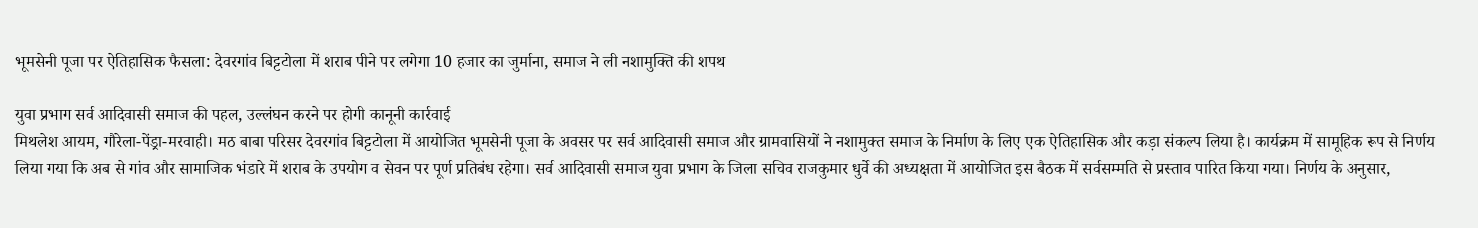भूमसेनी पूजा पर ऐतिहासिक फैसला: देवरगांव बिट्टटोला में शराब पीने पर लगेगा 10 हजार का जुर्माना, समाज ने ली नशामुक्ति की शपथ

युवा प्रभाग सर्व आदिवासी समाज की पहल, उल्लंघन करने पर होगी कानूनी कार्रवाई
मिथलेश आयम, गौरेला-पेंड्रा-मरवाही। मठ बाबा परिसर देवरगांव बिट्टटोला में आयोजित भूमसेनी पूजा के अवसर पर सर्व आदिवासी समाज और ग्रामवासियों ने नशामुक्त समाज के निर्माण के लिए एक ऐतिहासिक और कड़ा संकल्प लिया है। कार्यक्रम में सामूहिक रूप से निर्णय लिया गया कि अब से गांव और सामाजिक भंडारे में शराब के उपयोग व सेवन पर पूर्ण प्रतिबंध रहेगा। सर्व आदिवासी समाज युवा प्रभाग के जिला सचिव राजकुमार धुर्वे की अध्यक्षता में आयोजित इस बैठक में सर्वसम्मति से प्रस्ताव पारित किया गया। निर्णय के अनुसार,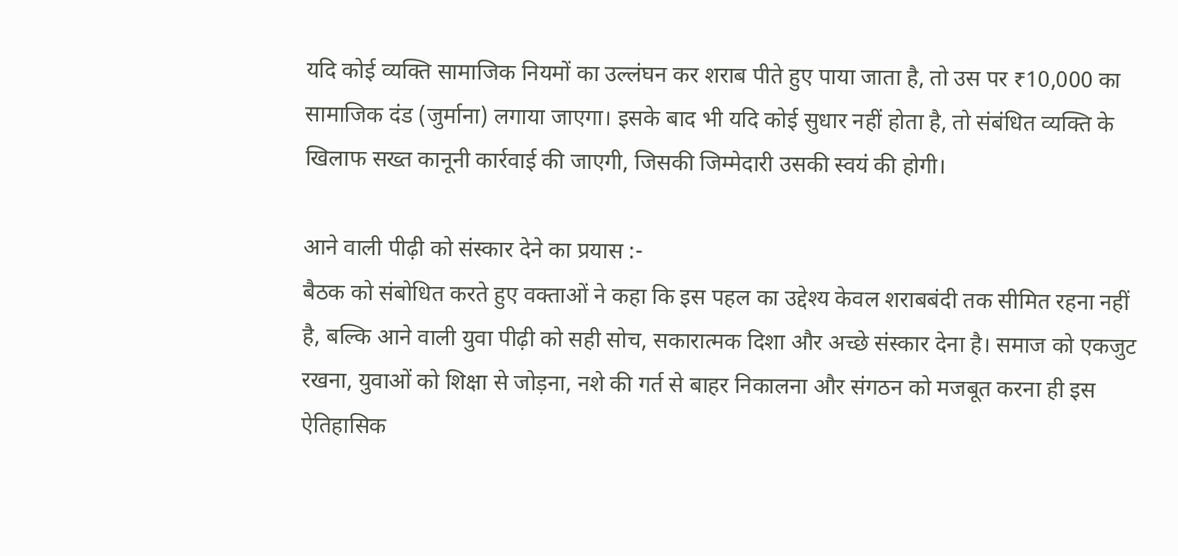यदि कोई व्यक्ति सामाजिक नियमों का उल्लंघन कर शराब पीते हुए पाया जाता है, तो उस पर ₹10,000 का सामाजिक दंड (जुर्माना) लगाया जाएगा। इसके बाद भी यदि कोई सुधार नहीं होता है, तो संबंधित व्यक्ति के खिलाफ सख्त कानूनी कार्रवाई की जाएगी, जिसकी जिम्मेदारी उसकी स्वयं की होगी।

आने वाली पीढ़ी को संस्कार देने का प्रयास :-
बैठक को संबोधित करते हुए वक्ताओं ने कहा कि इस पहल का उद्देश्य केवल शराबबंदी तक सीमित रहना नहीं है, बल्कि आने वाली युवा पीढ़ी को सही सोच, सकारात्मक दिशा और अच्छे संस्कार देना है। समाज को एकजुट रखना, युवाओं को शिक्षा से जोड़ना, नशे की गर्त से बाहर निकालना और संगठन को मजबूत करना ही इस ऐतिहासिक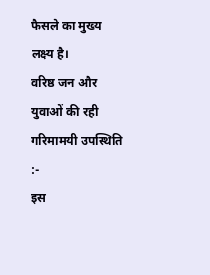फैसले का मुख्य लक्ष्य है।
वरिष्ठ जन और युवाओं की रही गरिमामयी उपस्थिति :-
इस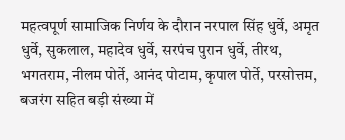महत्वपूर्ण सामाजिक निर्णय के दौरान नरपाल सिंह धुर्वे, अमृत धुर्वे, सुकलाल, महादेव धुर्वे, सरपंच पुरान धुर्वे, तीरथ, भगतराम, नीलम पोर्ते, आनंद पोटाम, कृपाल पोर्ते, परसोत्तम, बजरंग सहित बड़ी संख्या में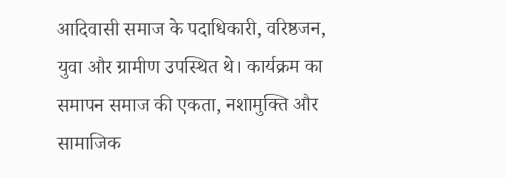आदिवासी समाज के पदाधिकारी, वरिष्ठजन, युवा और ग्रामीण उपस्थित थे। कार्यक्रम का समापन समाज की एकता, नशामुक्ति और सामाजिक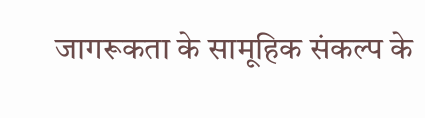जागरूकता के सामूहिक संकल्प के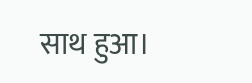साथ हुआ।